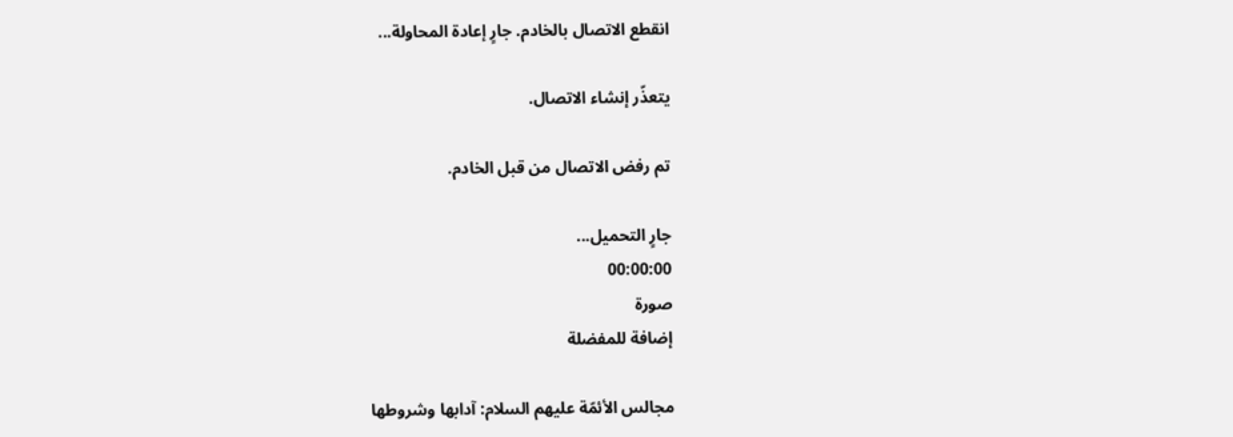انقطع الاتصال بالخادم. جارٍ إعادة المحاولة...

يتعذّر إنشاء الاتصال.

تم رفض الاتصال من قبل الخادم.

جارٍ التحميل...
00:00:00
صورة
إضافة للمفضلة

مجالس الأئمّة عليهم السلام: آدابها وشروطها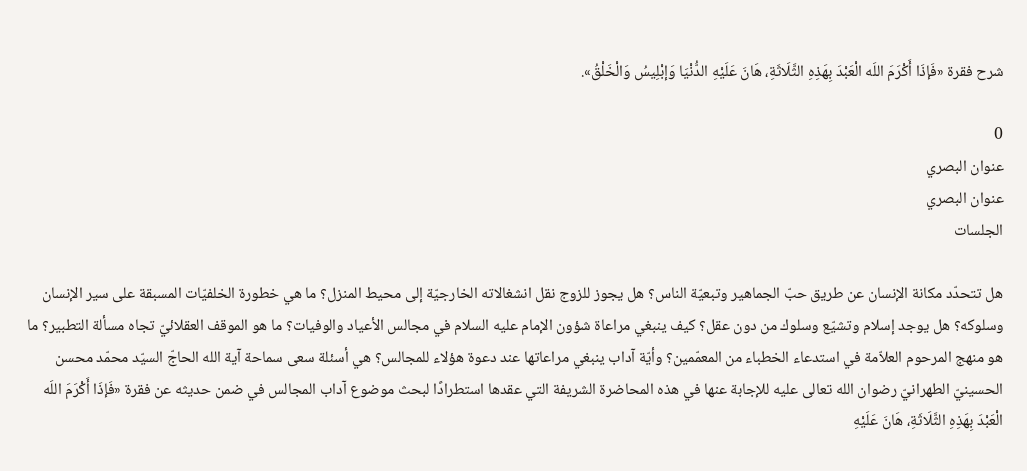شرح فقرة «فَإذَا أَكْرَمَ اللَه الْعَبْدَ بِهَذِهِ الثَّلَاثَةِ، هَانَ عَلَيْهِ الدُّنْيَا وَإبْلِيسُ وَالْخَلْقُ».

0
عنوان البصري
عنوان البصري
الجلسات

هل تتحدّد مكانة الإنسان عن طريق حبّ الجماهير وتبعيّة الناس؟ هل يجوز للزوج نقل انشغالاته الخارجيّة إلى محيط المنزل؟ ما هي خطورة الخلفيّات المسبقة على سير الإنسان وسلوكه؟ هل يوجد إسلام وتشيّع وسلوك من دون عقل؟ كيف ينبغي مراعاة شؤون الإمام عليه السلام في مجالس الأعياد والوفيات؟ ما هو الموقف العقلائيّ تجاه مسألة التطبير؟ ما هو منهج المرحوم العلاّمة في استدعاء الخطباء من المعمّمين؟ وأيّة آداب ينبغي مراعاتها عند دعوة هؤلاء للمجالس؟ هي أسئلة سعى سماحة آية الله الحاجّ السيّد محمّد محسن الحسينيّ الطهرانيّ رضوان الله تعالى عليه للإجابة عنها في هذه المحاضرة الشريفة التي عقدها استطرادًا لبحث موضوع آداب المجالس في ضمن حديثه عن فقرة «فَإذَا أَکْرَمَ اللَه الْعَبْدَ بِهَذِهِ الثَّلَاثَةِ، هَانَ عَلَيْهِ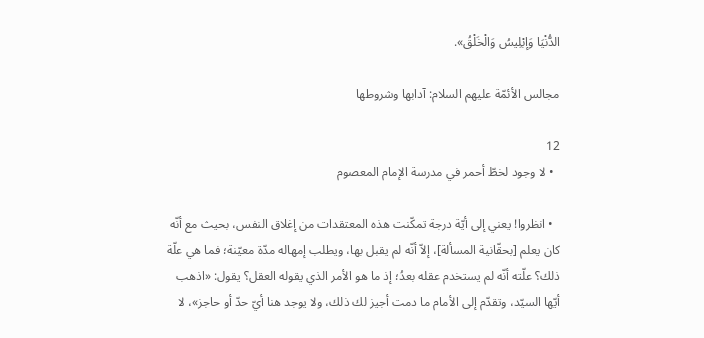الدُّنْيَا وَإبْلِيسُ وَالْخَلْقُ».

مجالس الأئمّة عليهم السلام: آدابها وشروطها

12
  • لا وجود لخطّ أحمر في مدرسة الإمام المعصوم

  • انظروا! يعني إلى أيّة درجة تمكّنت هذه المعتقدات من إغلاق النفس، بحيث مع أنّه كان يعلم [بحقّانية المسألة]، إلاّ أنّه لم يقبل بها، ويطلب إمهاله مدّة معيّنة؛ فما هي علّة ذلك؟ علّته أنّه لم يستخدم عقله بعدُ؛ إذ ما هو الأمر الذي يقوله العقل؟ يقول: «اذهب أيّها السيّد، وتقدّم إلى الأمام ما دمت أجيز لك ذلك، ولا يوجد هنا أيّ حدّ أو حاجز»، لا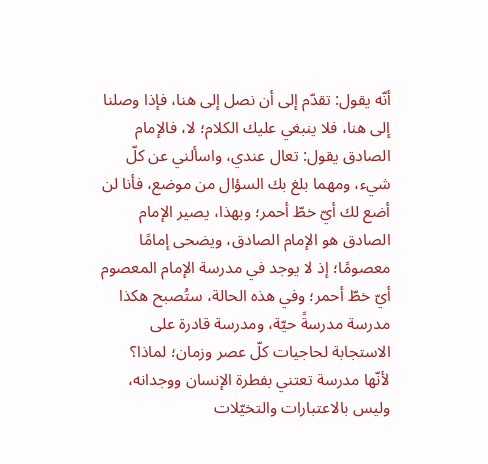أنّه يقول: تقدّم إلى أن نصل إلى هنا، فإذا وصلنا إلى هنا، فلا ينبغي عليك الكلام؛ لا، فالإمام الصادق يقول: تعال عندي، واسألني عن كلّ شيء، ومهما بلغ بك السؤال من موضع، فأنا لن أضع لك أيّ خطّ أحمر؛ وبهذا، يصير الإمام الصادق هو الإمام الصادق، ويضحى إمامًا معصومًا؛ إذ لا يوجد في مدرسة الإمام المعصوم أيّ خطّ أحمر؛ وفي هذه الحالة، ستُصبح هكذا مدرسة مدرسةً حيّة، ومدرسة قادرة على الاستجابة لحاجيات كلّ عصر وزمان؛ لماذا؟ لأنّها مدرسة تعتني بفطرة الإنسان ووجدانه، وليس بالاعتبارات والتخيّلات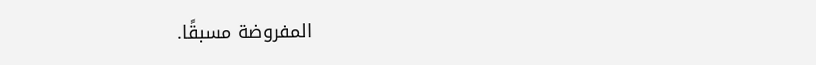المفروضة مسبقًا.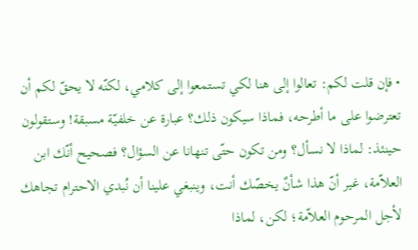• فإن قلت لكم: تعالوا إلى هنا لكي تستمعوا إلى كلامي، لكنّه لا يحقّ لكم أن تعترضوا على ما أطرحه، فماذا سيكون ذلك؟ عبارة عن خلفيّة مسبقة! وستقولون حينئذ: لماذا لا نسأل؟ ومن تكون حتّى تنهانا عن السؤال؟ فصحيح أنّك ابن العلاّمة، غير أنّ هذا شأنٌ يخصّك أنت، وينبغي علينا أن نُبدي الاحترام تجاهك لأجل المرحوم العلاّمة؛ لكن، لماذا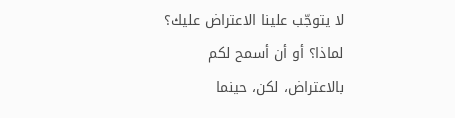لا يتوجّب علينا الاعتراض عليك؟ لماذا؟ أو أن أسمح لكم بالاعتراض، لكن، حينما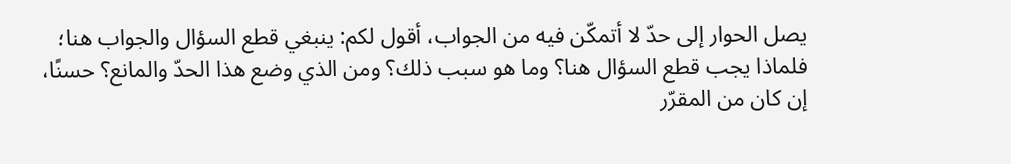يصل الحوار إلى حدّ لا أتمكّن فيه من الجواب، أقول لكم: ينبغي قطع السؤال والجواب هنا؛ فلماذا يجب قطع السؤال هنا؟ وما هو سبب ذلك؟ ومن الذي وضع هذا الحدّ والمانع؟ حسنًا، إن كان من المقرّر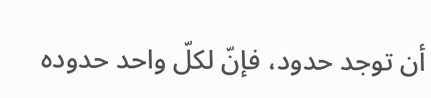أن توجد حدود، فإنّ لكلّ واحد حدوده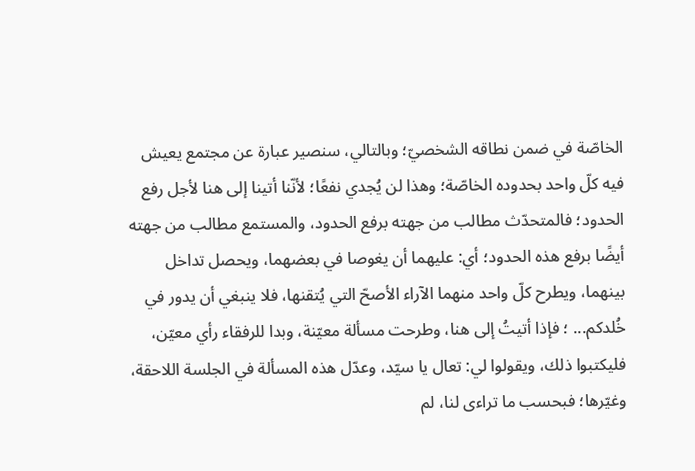الخاصّة في ضمن نطاقه الشخصيّ؛ وبالتالي، سنصير عبارة عن مجتمع يعيش فيه كلّ واحد بحدوده الخاصّة؛ وهذا لن يُجدي نفعًا؛ لأنّنا أتينا إلى هنا لأجل رفع الحدود؛ فالمتحدّث مطالب من جهته برفع الحدود، والمستمع مطالب من جهته أيضًا برفع هذه الحدود؛ أي: عليهما أن يغوصا في بعضهما، ويحصل تداخل بينهما، ويطرح كلّ واحد منهما الآراء الأصحّ التي يُتقنها، فلا ينبغي أن يدور في خُلدكم... ؛ فإذا أتيتُ إلى هنا، وطرحت مسألة معيّنة، وبدا للرفقاء رأي معيّن، فليكتبوا ذلك، ويقولوا لي: تعال يا سيّد، وعدّل هذه المسألة في الجلسة اللاحقة، وغيّرها؛ فبحسب ما تراءى لنا، لم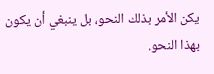يكن الأمر بذلك النحو، بل ينبغي أن يكون بهذا النحو.